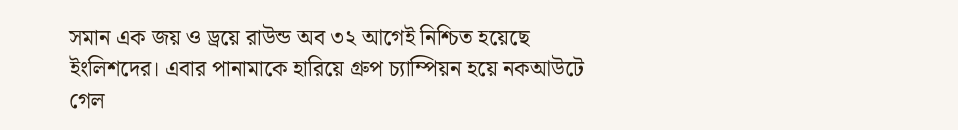সমান এক জয় ও ড্রয়ে রাউন্ড অব ৩২ আগেই নিশ্চিত হয়েছে ইংলিশদের। এবার পানামাকে হারিয়ে গ্রুপ চ্যাম্পিয়ন হয়ে নকআউটে গেল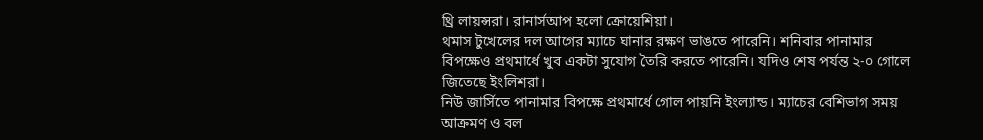থ্রি লায়ন্সরা। রানার্সআপ হলো ক্রোয়েশিয়া।
থমাস টুখেলের দল আগের ম্যাচে ঘানার রক্ষণ ভাঙতে পারেনি। শনিবার পানামার বিপক্ষেও প্রথমার্ধে খুব একটা সুযোগ তৈরি করতে পারেনি। যদিও শেষ পর্যন্ত ২-০ গোলে জিতেছে ইংলিশরা।
নিউ জার্সিতে পানামার বিপক্ষে প্রথমার্ধে গোল পায়নি ইংল্যান্ড। ম্যাচের বেশিভাগ সময় আক্রমণ ও বল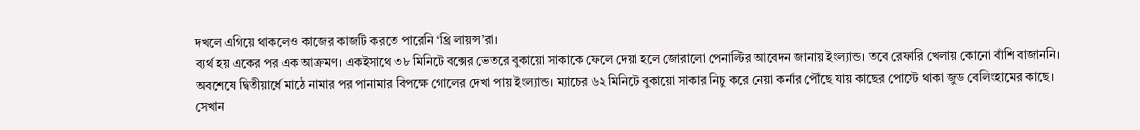দখলে এগিয়ে থাকলেও কাজের কাজটি করতে পারেনি ‘থ্রি লায়ন্স’রা।
ব্যর্থ হয় একের পর এক আক্রমণ। একইসাথে ৩৮ মিনিটে বক্সের ভেতরে বুকায়ো সাকাকে ফেলে দেয়া হলে জোরালো পেনাল্টির আবেদন জানায় ইংল্যান্ড। তবে রেফারি খেলায় কোনো বাঁশি বাজাননি।
অবশেষে দ্বিতীয়ার্ধে মাঠে নামার পর পানামার বিপক্ষে গোলের দেখা পায় ইংল্যান্ড। ম্যাচের ৬২ মিনিটে বুকায়ো সাকার নিচু করে নেয়া কর্নার পৌঁছে যায় কাছের পোস্টে থাকা জুড বেলিংহামের কাছে।
সেখান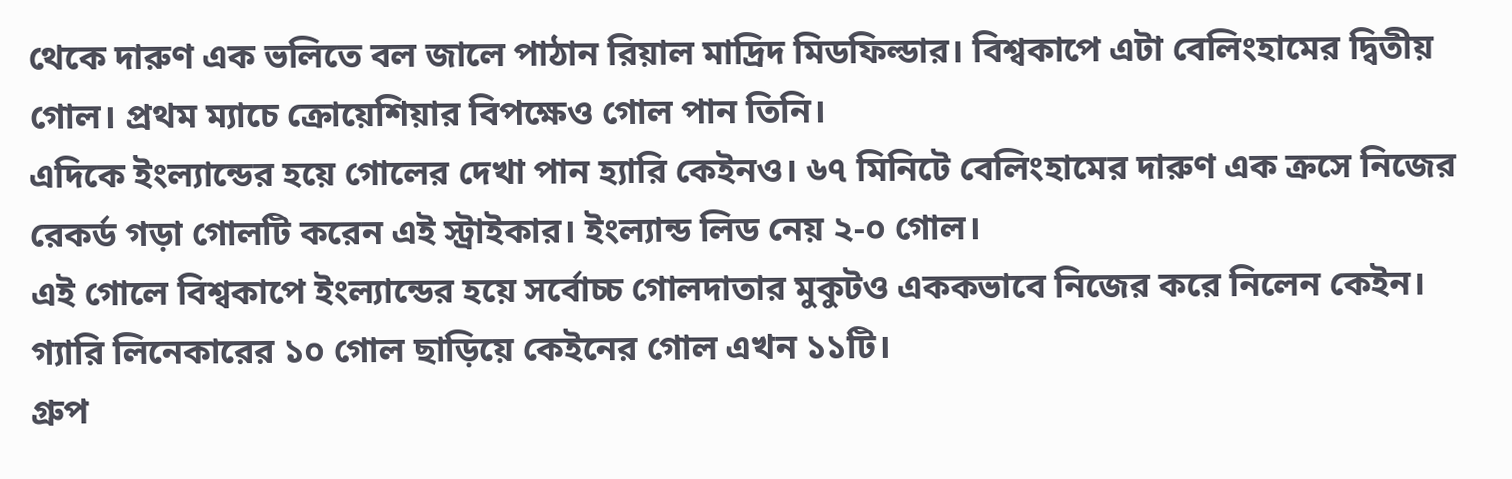থেকে দারুণ এক ভলিতে বল জালে পাঠান রিয়াল মাদ্রিদ মিডফিল্ডার। বিশ্বকাপে এটা বেলিংহামের দ্বিতীয় গোল। প্রথম ম্যাচে ক্রোয়েশিয়ার বিপক্ষেও গোল পান তিনি।
এদিকে ইংল্যান্ডের হয়ে গোলের দেখা পান হ্যারি কেইনও। ৬৭ মিনিটে বেলিংহামের দারুণ এক ক্রসে নিজের রেকর্ড গড়া গোলটি করেন এই স্ট্রাইকার। ইংল্যান্ড লিড নেয় ২-০ গোল।
এই গোলে বিশ্বকাপে ইংল্যান্ডের হয়ে সর্বোচ্চ গোলদাতার মুকুটও এককভাবে নিজের করে নিলেন কেইন। গ্যারি লিনেকারের ১০ গোল ছাড়িয়ে কেইনের গোল এখন ১১টি।
গ্রুপ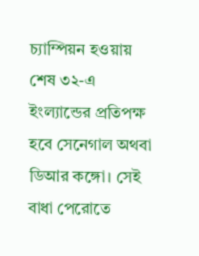চ্যাম্পিয়ন হওয়ায় শেষ ৩২-এ ইংল্যান্ডের প্রতিপক্ষ হবে সেনেগাল অথবা ডিআর কঙ্গো। সেই বাধা পেরোতে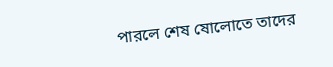পারলে শেষ ষোলোতে তাদের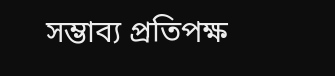সম্ভাব্য প্রতিপক্ষ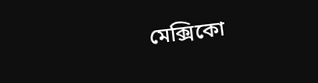মেক্সিকো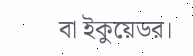বা ইকুয়েডর।